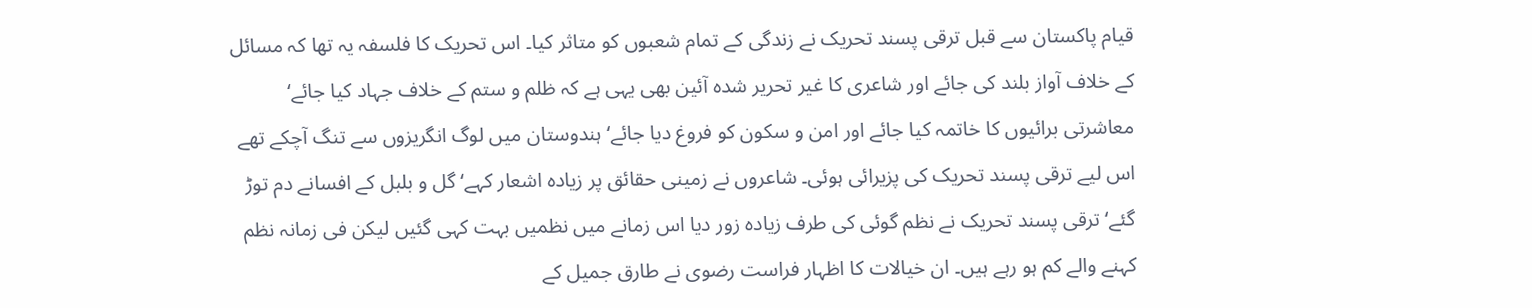قیام پاکستان سے قبل ترقی پسند تحریک نے زندگی کے تمام شعبوں کو متاثر کیا۔ اس تحریک کا فلسفہ یہ تھا کہ مسائل کے خلاف آواز بلند کی جائے اور شاعری کا غیر تحریر شدہ آئین بھی یہی ہے کہ ظلم و ستم کے خلاف جہاد کیا جائے‘ معاشرتی برائیوں کا خاتمہ کیا جائے اور امن و سکون کو فروغ دیا جائے‘ ہندوستان میں لوگ انگریزوں سے تنگ آچکے تھے اس لیے ترقی پسند تحریک کی پزیرائی ہوئی۔ شاعروں نے زمینی حقائق پر زیادہ اشعار کہے‘ گل و بلبل کے افسانے دم توڑ گئے‘ ترقی پسند تحریک نے نظم گوئی کی طرف زیادہ زور دیا اس زمانے میں نظمیں بہت کہی گئیں لیکن فی زمانہ نظم کہنے والے کم ہو رہے ہیں۔ ان خیالات کا اظہار فراست رضوی نے طارق جمیل کے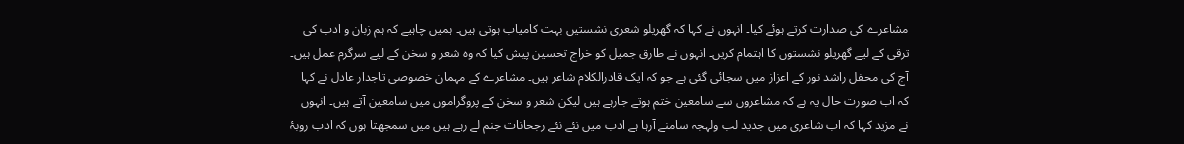مشاعرے کی صدارت کرتے ہوئے کیا۔ انہوں نے کہا کہ گھریلو شعری نشستیں بہت کامیاب ہوتی ہیں۔ ہمیں چاہیے کہ ہم زبان و ادب کی ترقی کے لیے گھریلو نشستوں کا اہتمام کریں۔ انہوں نے طارق جمیل کو خراج تحسین پیش کیا کہ وہ شعر و سخن کے لیے سرگرم عمل ہیں۔ آج کی محفل راشد نور کے اعزاز میں سجائی گئی ہے جو کہ ایک قادرالکلام شاعر ہیں۔ مشاعرے کے مہمان خصوصی تاجدار عادل نے کہا کہ اب صورت حال یہ ہے کہ مشاعروں سے سامعین ختم ہوتے جارہے ہیں لیکن شعر و سخن کے پروگراموں میں سامعین آتے ہیں۔ انہوں نے مزید کہا کہ اب شاعری میں جدید لب ولہجہ سامنے آرہا ہے ادب میں نئے نئے رجحانات جنم لے رہے ہیں میں سمجھتا ہوں کہ ادب روبۂ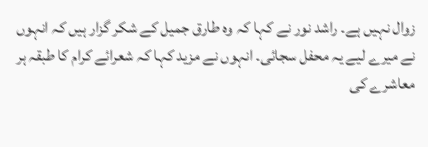زوال نہیں ہے۔ راشد نور نے کہا کہ وہ طارق جمیل کے شکر گزار ہیں کہ انہوں نے میرے لیے یہ محفل سجائی۔ انہوں نے مزید کہا کہ شعرائے کرام کا طبقہ ہر معاشرے کی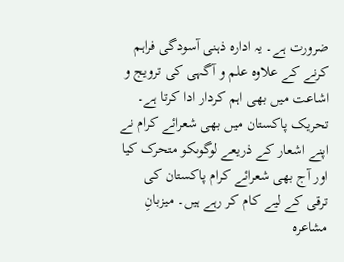ضرورت ہے۔ یہ ادارہ ذہنی آسودگی فراہم کرنے کے علاوہ علم و آگہی کی ترویج و اشاعت میں بھی اہم کردار ادا کرتا ہے۔ تحریک پاکستان میں بھی شعرائے کرام نے اپنے اشعار کے ذریعے لوگوںکو متحرک کیا اور آج بھی شعرائے کرام پاکستان کی ترقی کے لیے کام کر رہے ہیں۔ میزبانِ مشاعرہ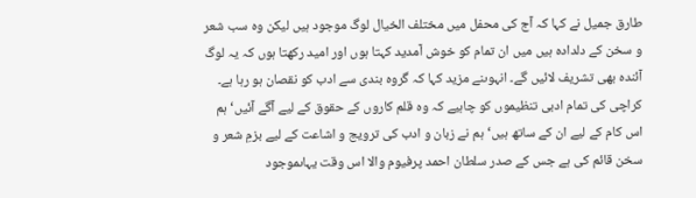طارق جمیل نے کہا کہ آج کی محفل میں مختلف الخیال لوگ موجود ہیں لیکن وہ سب شعر و سخن کے دلدادہ ہیں میں ان تمام کو خوش آمدید کہتا ہوں اور امید رکھتا ہوں کہ یہ لوگ آئندہ بھی تشریف لائیں گے۔ انہوںنے مزید کہا کہ گروہ بندی سے ادب کو نقصان ہو رہا ہے۔ کراچی کی تمام ادبی تنظیموں کو چاہیے کہ وہ قلم کاروں کے حقوق کے لیے آگے آئیں‘ ہم اس کام کے لیے ان کے ساتھ ہیں‘ ہم نے زبان و ادب کی ترویج و اشاعت کے لیے بزمِ شعر و سخن قائم کی ہے جس کے صدر سلطان احمد پرفیوم والا اس وقت یہاںموجود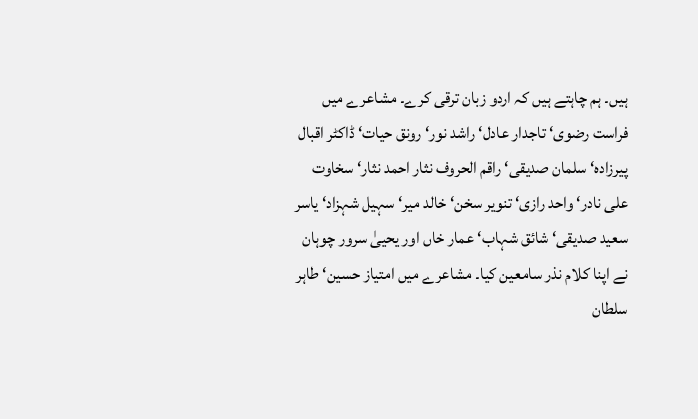ہیں۔ ہم چاہتے ہیں کہ اردو زبان ترقی کرے۔ مشاعرے میں فراست رضوی‘ تاجدار عادل‘ راشد نور‘ رونق حیات‘ ڈاکٹر اقبال پیرزادہ‘ سلمان صدیقی‘ راقم الحروف نثار احمد نثار‘ سخاوت علی نادر‘ واحد رازی‘ تنویر سخن‘ خالد میر‘ سہیل شہزاد‘ یاسر سعید صدیقی‘ شائق شہاب‘ عمار خاں اور یحییٰ سرور چوہان نے اپنا کلام نذر سامعین کیا۔ مشاعرے میں امتیاز حسین‘ طاہر سلطان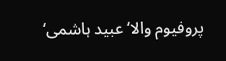پروفیوم والا‘ عبید ہاشمی‘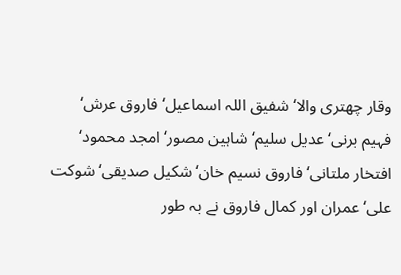وقار چھتری والا‘ شفیق اللہ اسماعیل‘ فاروق عرش‘ فہیم برنی‘ عدیل سلیم‘ شاہین مصور‘ امجد محمود‘ افتخار ملتانی‘ فاروق نسیم خان‘ شکیل صدیقی‘ شوکت علی‘ عمران اور کمال فاروق نے بہ طور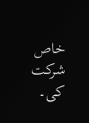خاص شرکت کی۔